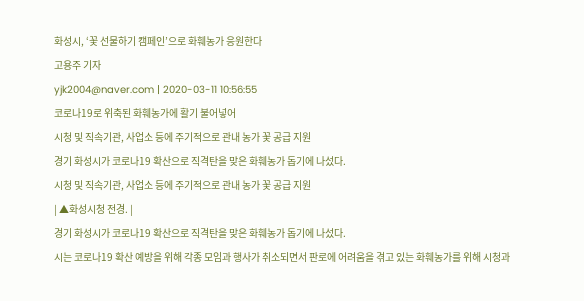화성시, ‘꽃 선물하기 캠페인’으로 화훼농가 응원한다
고용주 기자
yjk2004@naver.com | 2020-03-11 10:56:55
코로나19로 위축된 화훼농가에 활기 불어넣어
시청 및 직속기관, 사업소 등에 주기적으로 관내 농가 꽃 공급 지원
경기 화성시가 코로나19 확산으로 직격탄을 맞은 화훼농가 돕기에 나섰다.
시청 및 직속기관, 사업소 등에 주기적으로 관내 농가 꽃 공급 지원
| ▲화성시청 전경. |
경기 화성시가 코로나19 확산으로 직격탄을 맞은 화훼농가 돕기에 나섰다.
시는 코로나19 확산 예방을 위해 각종 모임과 행사가 취소되면서 판로에 어려움을 겪고 있는 화훼농가를 위해 시청과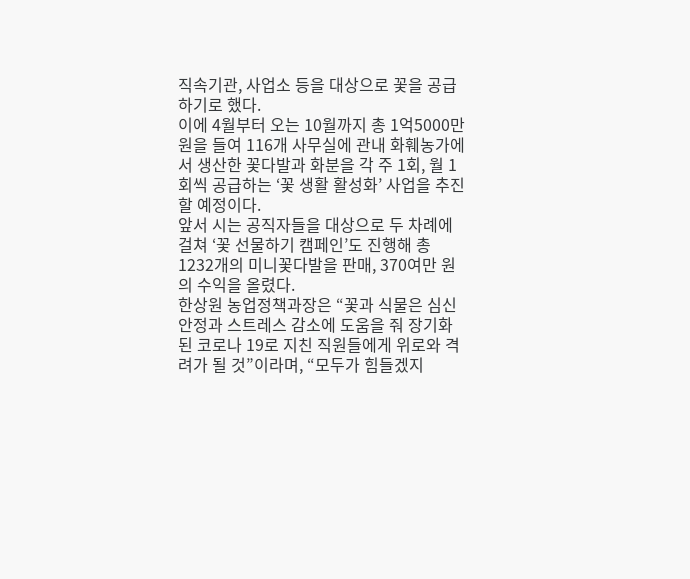직속기관, 사업소 등을 대상으로 꽃을 공급하기로 했다.
이에 4월부터 오는 10월까지 총 1억5000만원을 들여 116개 사무실에 관내 화훼농가에서 생산한 꽃다발과 화분을 각 주 1회, 월 1회씩 공급하는 ‘꽃 생활 활성화’ 사업을 추진할 예정이다.
앞서 시는 공직자들을 대상으로 두 차례에 걸쳐 ‘꽃 선물하기 캠페인’도 진행해 총 1232개의 미니꽃다발을 판매, 370여만 원의 수익을 올렸다.
한상원 농업정책과장은 “꽃과 식물은 심신안정과 스트레스 감소에 도움을 줘 장기화된 코로나 19로 지친 직원들에게 위로와 격려가 될 것”이라며, “모두가 힘들겠지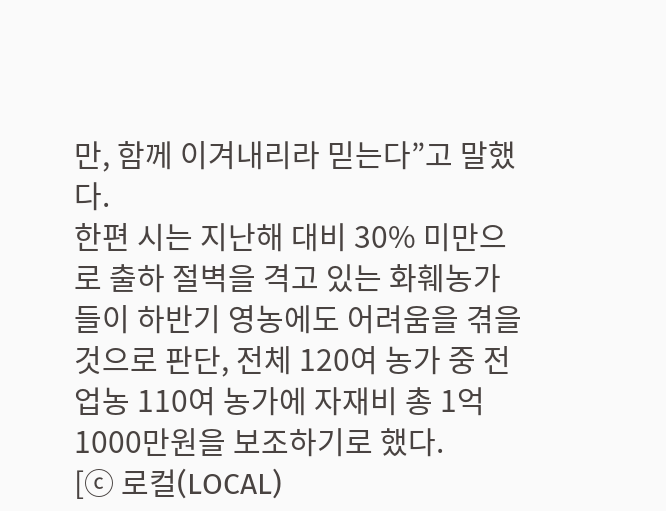만, 함께 이겨내리라 믿는다”고 말했다.
한편 시는 지난해 대비 30% 미만으로 출하 절벽을 격고 있는 화훼농가들이 하반기 영농에도 어려움을 겪을 것으로 판단, 전체 120여 농가 중 전업농 110여 농가에 자재비 총 1억1000만원을 보조하기로 했다.
[ⓒ 로컬(LOCAL)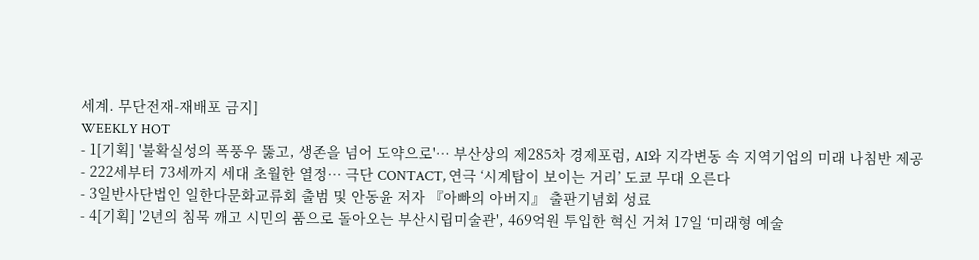세계. 무단전재-재배포 금지]
WEEKLY HOT
- 1[기획] '불확실성의 폭풍우 뚫고, 생존을 넘어 도약으로'… 부산상의 제285차 경제포럼, AI와 지각변동 속 지역기업의 미래 나침반 제공
- 222세부터 73세까지 세대 초월한 열정… 극단 CONTACT, 연극 ‘시계탑이 보이는 거리’ 도쿄 무대 오른다
- 3일반사단법인 일한다문화교류회 출범 및 안동윤 저자 『아빠의 아버지』 출판기념회 성료
- 4[기획] '2년의 침묵 깨고 시민의 품으로 돌아오는 부산시립미술관', 469억원 투입한 혁신 거쳐 17일 ‘미래형 예술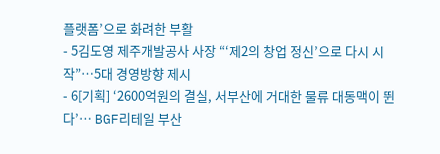플랫폼’으로 화려한 부활
- 5김도영 제주개발공사 사장 “‘제2의 창업 정신’으로 다시 시작”…5대 경영방향 제시
- 6[기획] ‘2600억원의 결실, 서부산에 거대한 물류 대동맥이 뛴다’… BGF리테일 부산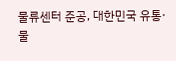물류센터 준공, 대한민국 유통·물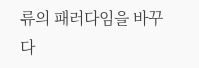류의 패러다임을 바꾸다